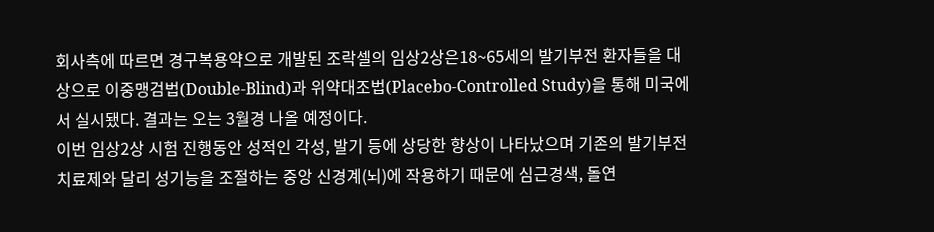회사측에 따르면 경구복용약으로 개발된 조락셀의 임상2상은18~65세의 발기부전 환자들을 대상으로 이중맹검법(Double-Blind)과 위약대조법(Placebo-Controlled Study)을 통해 미국에서 실시됐다. 결과는 오는 3월경 나올 예정이다.
이번 임상2상 시험 진행동안 성적인 각성, 발기 등에 상당한 향상이 나타났으며 기존의 발기부전 치료제와 달리 성기능을 조절하는 중앙 신경계(뇌)에 작용하기 때문에 심근경색, 돌연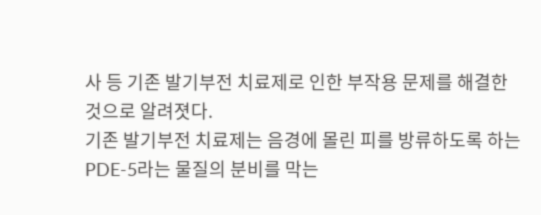사 등 기존 발기부전 치료제로 인한 부작용 문제를 해결한 것으로 알려졋다.
기존 발기부전 치료제는 음경에 몰린 피를 방류하도록 하는 PDE-5라는 물질의 분비를 막는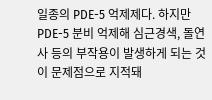일종의 PDE-5 억제제다. 하지만 PDE-5 분비 억제해 심근경색, 돌연사 등의 부작용이 발생하게 되는 것이 문제점으로 지적돼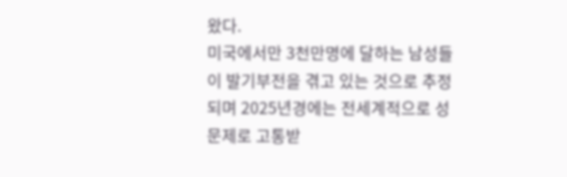왔다.
미국에서만 3천만명에 달하는 남성들이 발기부전을 겪고 있는 것으로 추정되며 2025년경에는 전세계적으로 성문제로 고통받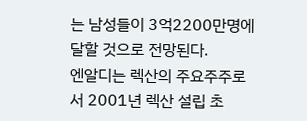는 남성들이 3억2200만명에 달할 것으로 전망된다.
엔알디는 렉산의 주요주주로서 2001년 렉산 설립 초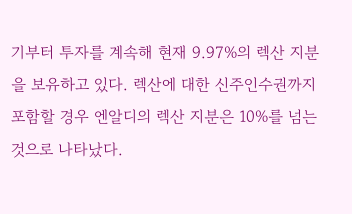기부터 투자를 계속해 현재 9.97%의 렉산 지분을 보유하고 있다. 렉산에 대한 신주인수권까지 포함할 경우 엔알디의 렉산 지분은 10%를 넘는 것으로 나타났다.